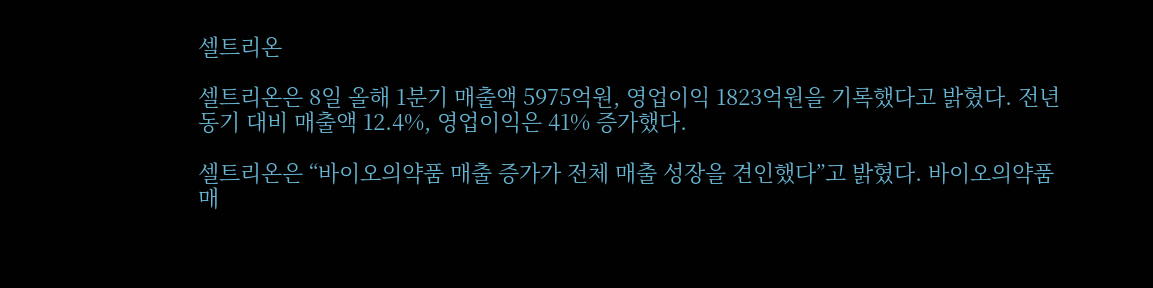셀트리온

셀트리온은 8일 올해 1분기 매출액 5975억원, 영업이익 1823억원을 기록했다고 밝혔다. 전년 동기 대비 매출액 12.4%, 영업이익은 41% 증가했다.

셀트리온은 “바이오의약품 매출 증가가 전체 매출 성장을 견인했다”고 밝혔다. 바이오의약품 매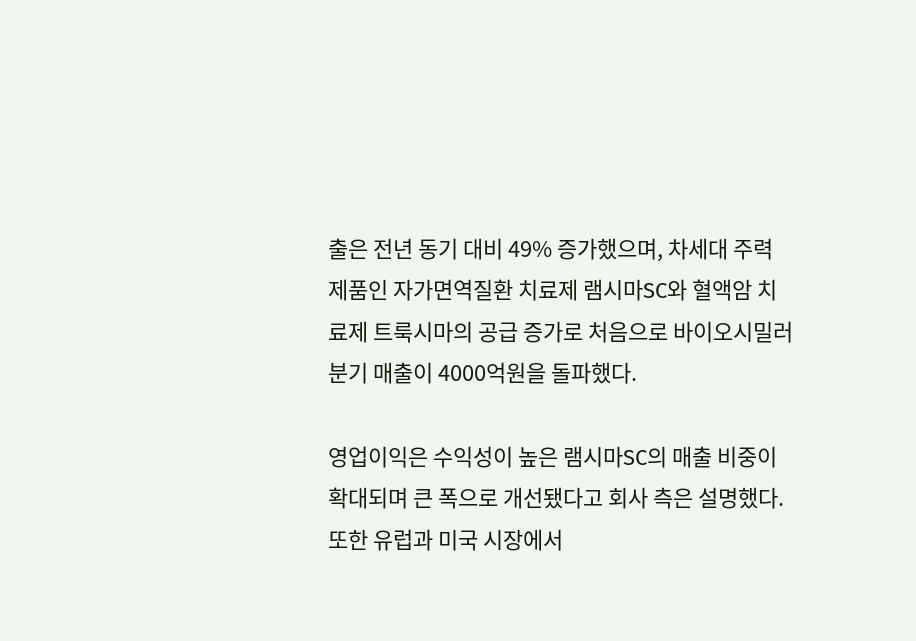출은 전년 동기 대비 49% 증가했으며, 차세대 주력 제품인 자가면역질환 치료제 램시마SC와 혈액암 치료제 트룩시마의 공급 증가로 처음으로 바이오시밀러 분기 매출이 4000억원을 돌파했다.

영업이익은 수익성이 높은 램시마SC의 매출 비중이 확대되며 큰 폭으로 개선됐다고 회사 측은 설명했다. 또한 유럽과 미국 시장에서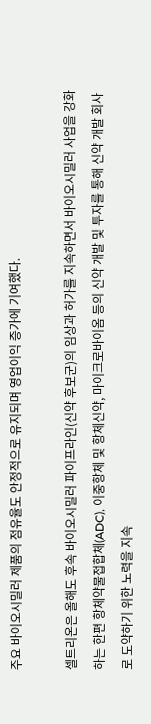주요 바이오시밀러 제품의 점유율도 안정적으로 유지되며 영업이익 증가에 기여했다.

셀트리온은 올해도 후속 바이오시밀러 파이프라인(신약 후보군)의 임상과 허가를 지속하면서 바이오시밀러 사업을 강화하는 한편 항체약물접합체(ADC), 이중항체 및 항체신약, 마이크로바이옴 등의 신약 개발 및 투자를 통해 신약 개발 회사로 도약하기 위한 노력을 지속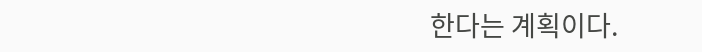한다는 계획이다.